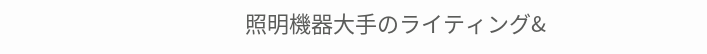照明機器大手のライティング&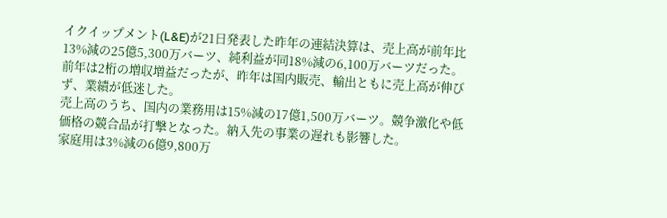イクイップメント(L&E)が21日発表した昨年の連結決算は、売上高が前年比13%減の25億5,300万バーツ、純利益が同18%減の6,100万バーツだった。
前年は2桁の増収増益だったが、昨年は国内販売、輸出ともに売上高が伸びず、業績が低迷した。
売上高のうち、国内の業務用は15%減の17億1,500万バーツ。競争激化や低価格の競合品が打撃となった。納入先の事業の遅れも影響した。
家庭用は3%減の6億9,800万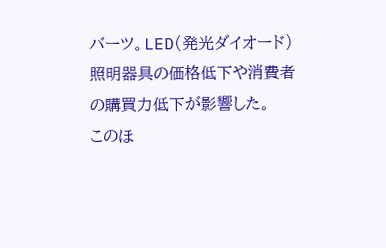バーツ。LED(発光ダイオード)照明器具の価格低下や消費者の購買力低下が影響した。
このほ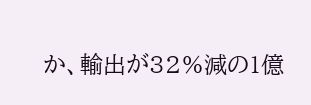か、輸出が32%減の1億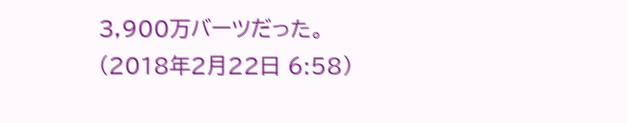3,900万バーツだった。
(2018年2月22日 6:58)